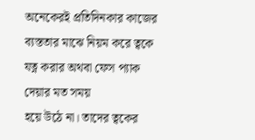অনেকেরই প্রতিদিনকার কাজের ব্যস্ততার মাঝে নিয়ম করে ত্বকে যত্ন করার অথবা ফেস প্যাক দেয়ার মত সময়
হয়ে উঠে না। তাদের ত্বকের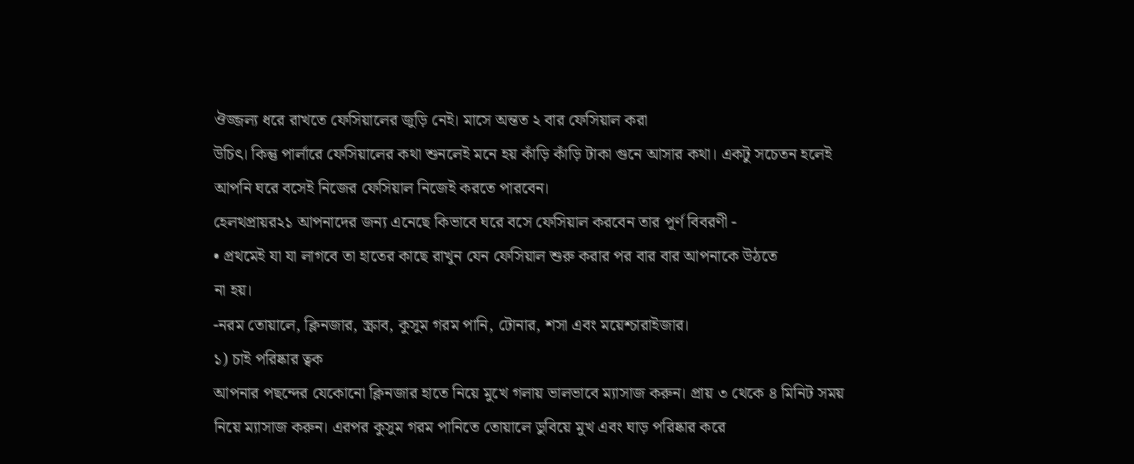ঔজ্জল্য ধরে রাখতে ফেসিয়ালের জুড়ি নেই। মাসে অন্তত ২ বার ফেসিয়াল করা
উচিৎ। কিন্তু পার্লারে ফেসিয়ালের কথা শুনলেই মনে হয় কাঁড়ি কাঁড়ি টাকা গুনে আসার কথা। একটু সচেতন হলেই
আপনি ঘরে বসেই নিজের ফেসিয়াল নিজেই করতে পারবেন।
হেলথপ্রায়র২১ আপনাদের জন্য এনেছে কিভাবে ঘরে বসে ফেসিয়াল করবেন তার পূর্ণ বিবরণী -
• প্রথমেই যা যা লাগবে তা হাতের কাছে রাখুন যেন ফেসিয়াল শুরু করার পর বার বার আপনাকে উঠতে
না হয়।
-নরম তোয়ালে, ক্লিনজার, স্ক্রাব, কুসুম গরম পানি, টোনার, শসা এবং ময়েশ্চারাইজার।
১) চাই পরিষ্কার ত্বক
আপনার পছন্দের যেকোনো ক্লিনজার হাতে নিয়ে মুখে গলায় ভালভাবে ম্যাসাজ করুন। প্রায় ৩ থেকে ৪ মিনিট সময়
নিয়ে ম্যাসাজ করুন। এরপর কুসুম গরম পানিতে তোয়ালে ডুবিয়ে মুখ এবং ঘাড় পরিষ্কার করে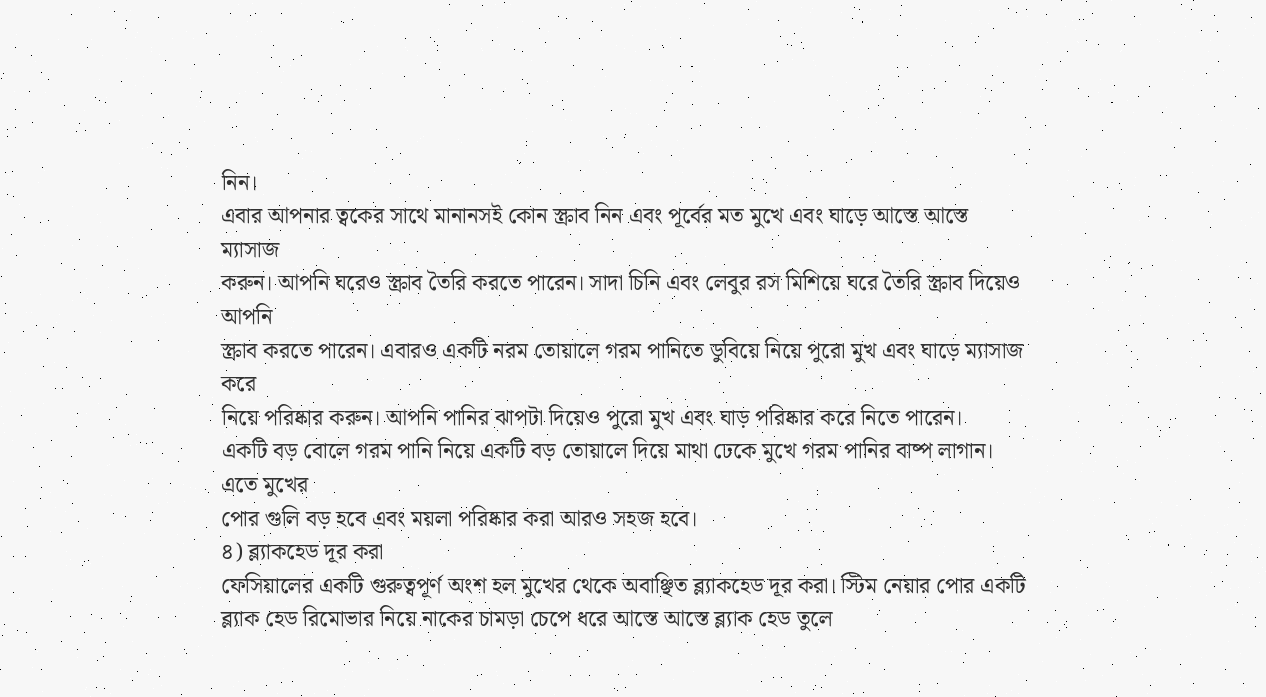নিন।
এবার আপনার ত্বকের সাথে মানানসই কোন স্ক্রাব নিন এবং পূর্বের মত মুখে এবং ঘাড়ে আস্তে আস্তে ম্যাসাজ
করুন। আপনি ঘরেও স্ক্রাব তৈরি করতে পারেন। সাদা চিনি এবং লেবুর রস মিশিয়ে ঘরে তৈরি স্ক্রাব দিয়েও আপনি
স্ক্রাব করতে পারেন। এবারও একটি নরম তোয়ালে গরম পানিতে ডুবিয়ে নিয়ে পুরো মুখ এবং ঘাড়ে ম্যাসাজ করে
নিয়ে পরিষ্কার করুন। আপনি পানির ঝাপটা দিয়েও পুরো মুখ এবং ঘাড় পরিষ্কার করে নিতে পারেন।
একটি বড় বোলে গরম পানি নিয়ে একটি বড় তোয়ালে দিয়ে মাথা ঢেকে মুখে গরম পানির বাষ্প লাগান। এতে মুখের
পোর গুলি বড় হবে এবং ময়লা পরিষ্কার করা আরও সহজ হবে।
৪) ব্ল্যাকহেড দূর করা
ফেসিয়ালের একটি গুরুত্বপূর্ণ অংশ হল মুখের থেকে অবাঞ্ছিত ব্ল্যাকহেড দূর করা। স্টিম নেয়ার পোর একটি
ব্ল্যাক হেড রিমোভার নিয়ে নাকের চামড়া চেপে ধরে আস্তে আস্তে ব্ল্যাক হেড তুলে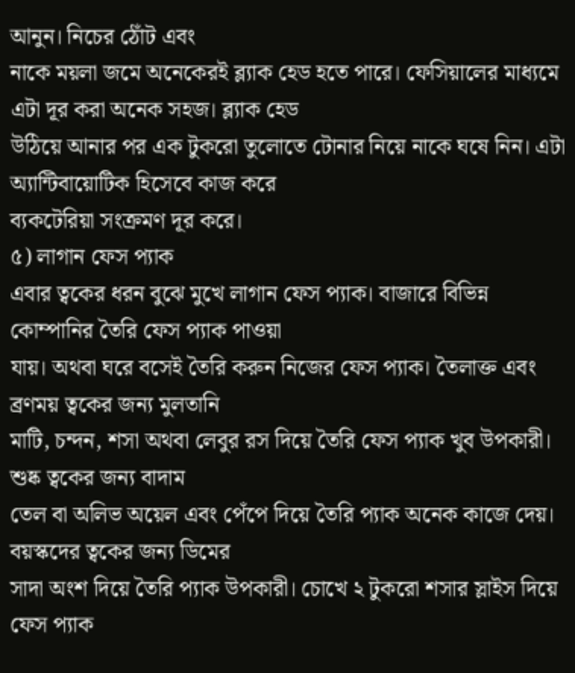আনুন। নিচের ঠোঁট এবং
নাকে ময়লা জমে অনেকেরই ব্ল্যাক হেড হতে পারে। ফেসিয়ালের মাধ্যমে এটা দূর করা অনেক সহজ। ব্ল্যাক হেড
উঠিয়ে আনার পর এক টুকরো তুলোতে টোনার নিয়ে নাকে ঘষে নিন। এটা অ্যান্টিবায়োটিক হিসেবে কাজ করে
ব্যকটেরিয়া সংক্রমণ দূর করে।
৫) লাগান ফেস প্যাক
এবার ত্বকের ধরন বুঝে মুখে লাগান ফেস প্যাক। বাজারে বিভিন্ন কোম্পানির তৈরি ফেস প্যাক পাওয়া
যায়। অথবা ঘরে বসেই তৈরি করুন নিজের ফেস প্যাক। তৈলাক্ত এবং ব্রণময় ত্বকের জন্য মুলতানি
মাটি, চন্দন, শসা অথবা লেবুর রস দিয়ে তৈরি ফেস প্যাক খুব উপকারী। শুষ্ক ত্বকের জন্য বাদাম
তেল বা অলিভ অয়েল এবং পেঁপে দিয়ে তৈরি প্যাক অনেক কাজে দেয়। বয়স্কদের ত্বকের জন্য ডিমের
সাদা অংশ দিয়ে তৈরি প্যাক উপকারী। চোখে ২ টুকরো শসার স্লাইস দিয়ে ফেস প্যাক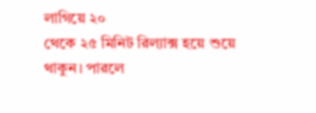লাগিয়ে ২০
থেকে ২৫ মিনিট রিল্যাক্স হয়ে শুয়ে থাকুন। পারলে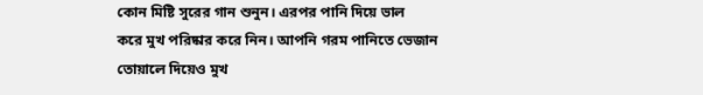কোন মিষ্টি সুরের গান শুনুন। এরপর পানি দিয়ে ভাল
করে মুখ পরিষ্কার করে নিন। আপনি গরম পানিতে ভেজান তোয়ালে দিয়েও মুখ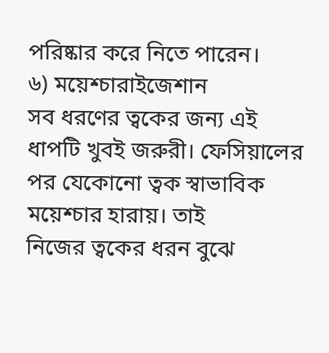পরিষ্কার করে নিতে পারেন।
৬) ময়েশ্চারাইজেশান
সব ধরণের ত্বকের জন্য এই ধাপটি খুবই জরুরী। ফেসিয়ালের পর যেকোনো ত্বক স্বাভাবিক ময়েশ্চার হারায়। তাই
নিজের ত্বকের ধরন বুঝে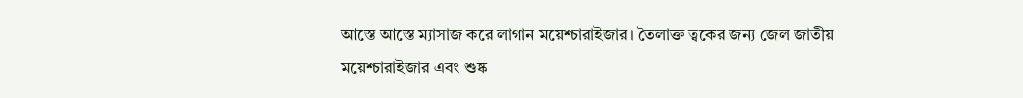আস্তে আস্তে ম্যাসাজ করে লাগান ময়েশ্চারাইজার। তৈলাক্ত ত্বকের জন্য জেল জাতীয়
ময়েশ্চারাইজার এবং শুষ্ক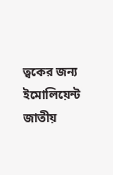ত্বকের জন্য ইমোলিয়েন্ট জাতীয়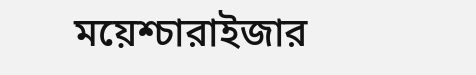ময়েশ্চারাইজার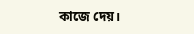কাজে দেয়।